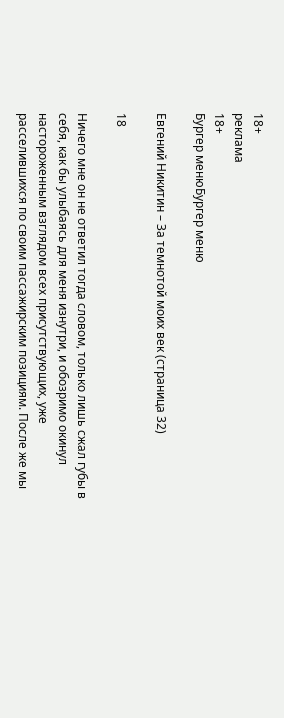18+
реклама
18+
Бургер менюБургер меню

Евгений Никитин – За темнотой моих век (страница 32)

18

Ничего мне он не ответил тогда словом, только лишь сжал губы в себя, как бы улыбаясь для меня изнутри, и обозримо окинул настороженным взглядом всех присутствующих, уже расселившихся по своим пассажирским позициям. После же мы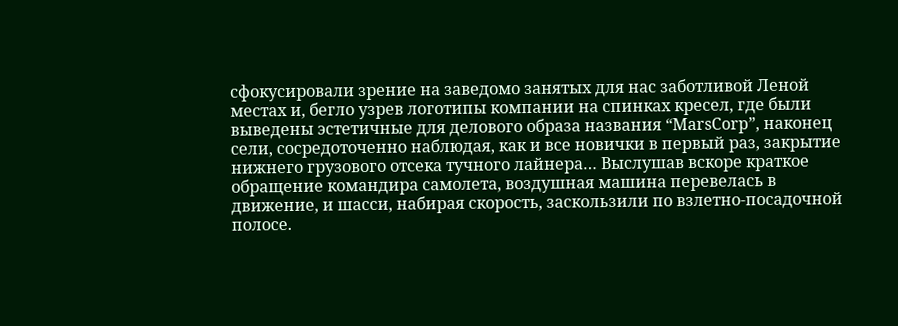сфокусировали зрение на заведомо занятых для нас заботливой Леной местах и, бегло узрев логотипы компании на спинках кресел, где были выведены эстетичные для делового образа названия “MarsCorp”, наконец сели, сосредоточенно наблюдая, как и все новички в первый раз, закрытие нижнего грузового отсека тучного лайнера… Выслушав вскоре краткое обращение командира самолета, воздушная машина перевелась в движение, и шасси, набирая скорость, заскользили по взлетно-посадочной полосе.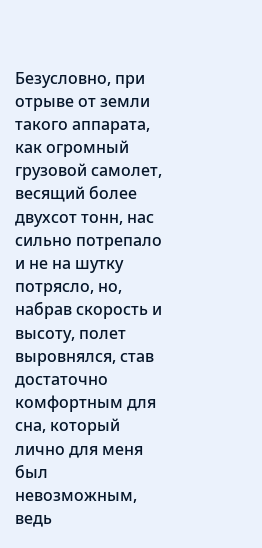Безусловно, при отрыве от земли такого аппарата, как огромный грузовой самолет, весящий более двухсот тонн, нас сильно потрепало и не на шутку потрясло, но, набрав скорость и высоту, полет выровнялся, став достаточно комфортным для сна, который лично для меня был невозможным, ведь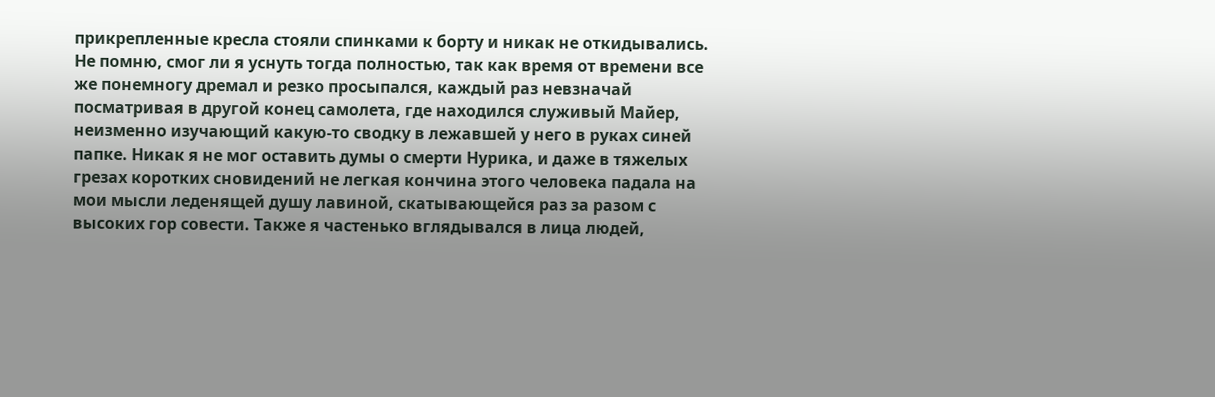прикрепленные кресла стояли спинками к борту и никак не откидывались. Не помню, смог ли я уснуть тогда полностью, так как время от времени все же понемногу дремал и резко просыпался, каждый раз невзначай посматривая в другой конец самолета, где находился служивый Майер, неизменно изучающий какую-то сводку в лежавшей у него в руках синей папке. Никак я не мог оставить думы о смерти Нурика, и даже в тяжелых грезах коротких сновидений не легкая кончина этого человека падала на мои мысли леденящей душу лавиной, скатывающейся раз за разом с высоких гор совести. Также я частенько вглядывался в лица людей,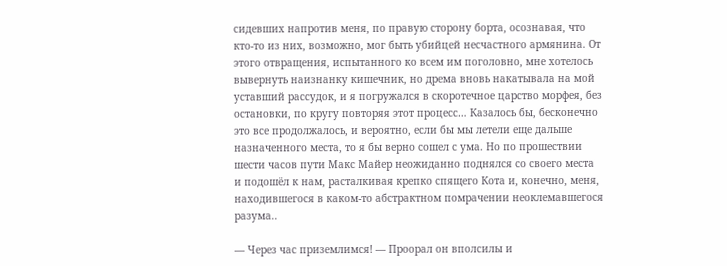сидевших напротив меня, по правую сторону борта, осознавая, что кто-то из них, возможно, мог быть убийцей несчастного армянина. От этого отвращения, испытанного ко всем им поголовно, мне хотелось вывернуть наизнанку кишечник, но дрема вновь накатывала на мой уставший рассудок, и я погружался в скоротечное царство морфея, без остановки, по кругу повторяя этот процесс… Казалось бы, бесконечно это все продолжалось, и вероятно, если бы мы летели еще дальше назначенного места, то я бы верно сошел с ума. Но по прошествии шести часов пути Макс Майер неожиданно поднялся со своего места и подошёл к нам, расталкивая крепко спящего Кота и, конечно, меня, находившегося в каком-то абстрактном помрачении неоклемавшегося разума..

— Через час приземлимся! — Проорал он вполсилы и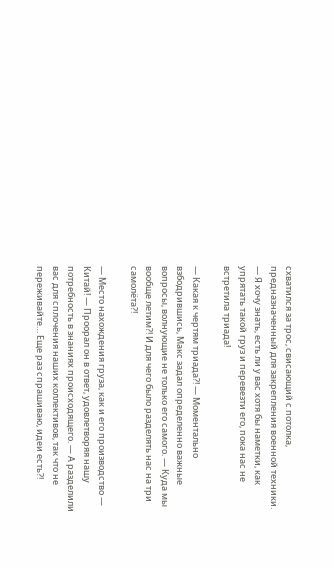схватился за трос, свисающий с потолка, предназначенный для закрепления военной техники. — Я хочу знать, есть ли у вас хотя бы наметки, как упрятать такой груз и перевезти его, пока нас не встретила триада!

— Какая к чертям триада?! — Моментально взбодрившись, Макс задал определенно важные вопросы, волнующие не только его самого. — Куда мы вообще летим?! И для чего было разделять нас на три самолёта?!

— Место нахождения груза, как и его производство — Китай! — Проорал он в ответ, удовлетворяя нашу потребность в знаниях происходящего. — А разделили вас для сплочения наших коллективов, так что не переживайте… Еще раз спрашиваю, идеи есть?!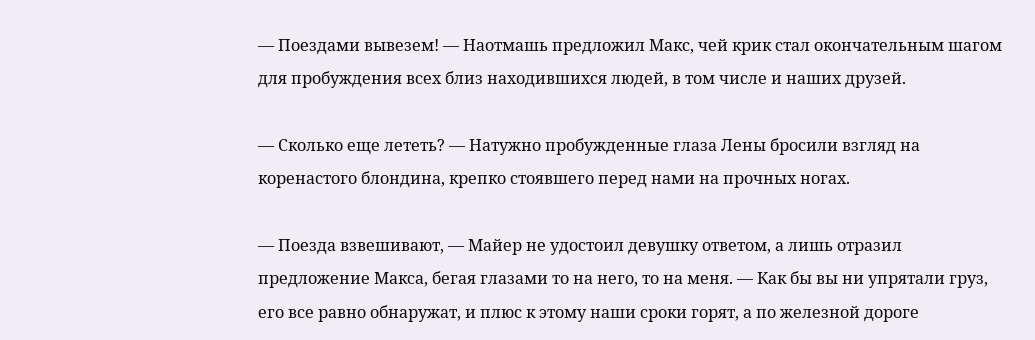— Поездами вывезем! — Наотмашь предложил Макс, чей крик стал окончательным шагом для пробуждения всех близ находившихся людей, в том числе и наших друзей.

— Сколько еще лететь? — Натужно пробужденные глаза Лены бросили взгляд на коренастого блондина, крепко стоявшего перед нами на прочных ногах.

— Поезда взвешивают, — Майер не удостоил девушку ответом, а лишь отразил предложение Макса, бегая глазами то на него, то на меня. — Как бы вы ни упрятали груз, его все равно обнаружат, и плюс к этому наши сроки горят, а по железной дороге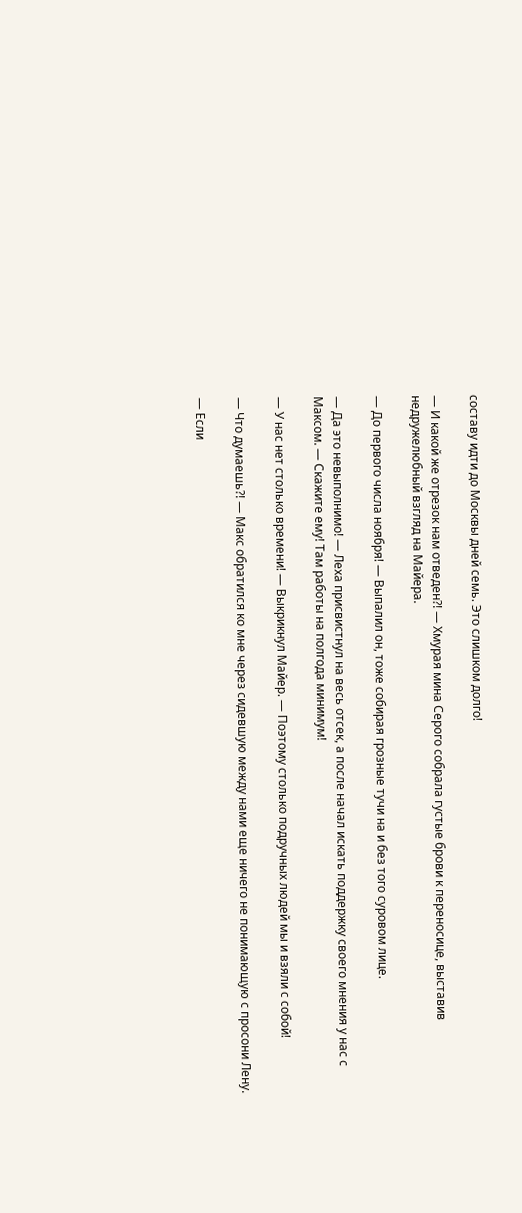составу идти до Москвы дней семь. Это слишком долго!

— И какой же отрезок нам отведен?! — Хмурая мина Серого собрала густые брови к переносице, выставив недружелюбный взгляд на Майера.

— До первого числа ноября! — Выпалил он, тоже собирая грозные тучи на и без того суровом лице.

— Да это невыполнимо! — Леха присвистнул на весь отсек, а после начал искать поддержку своего мнения у нас с Максом. — Скажите ему! Там работы на полгода минимум!

— У нас нет столько времени! — Выкрикнул Майер. — Поэтому столько подручных людей мы и взяли с собой!

— Что думаешь?! — Макс обратился ко мне через сидевшую между нами еще ничего не понимающую с просони Лену.

— Если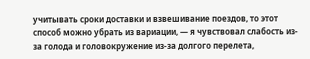учитывать сроки доставки и взвешивание поездов, то этот способ можно убрать из вариации, — я чувствовал слабость из-за голода и головокружение из-за долгого перелета,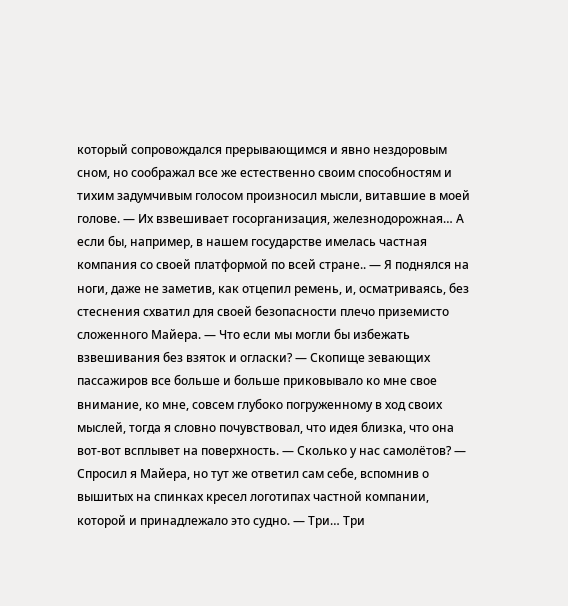который сопровождался прерывающимся и явно нездоровым сном, но соображал все же естественно своим способностям и тихим задумчивым голосом произносил мысли, витавшие в моей голове. — Их взвешивает госорганизация, железнодорожная… А если бы, например, в нашем государстве имелась частная компания со своей платформой по всей стране.. — Я поднялся на ноги, даже не заметив, как отцепил ремень, и, осматриваясь, без стеснения схватил для своей безопасности плечо приземисто сложенного Майера. — Что если мы могли бы избежать взвешивания без взяток и огласки? — Скопище зевающих пассажиров все больше и больше приковывало ко мне свое внимание, ко мне, совсем глубоко погруженному в ход своих мыслей, тогда я словно почувствовал, что идея близка, что она вот-вот всплывет на поверхность. — Сколько у нас самолётов? — Спросил я Майера, но тут же ответил сам себе, вспомнив о вышитых на спинках кресел логотипах частной компании, которой и принадлежало это судно. — Три… Три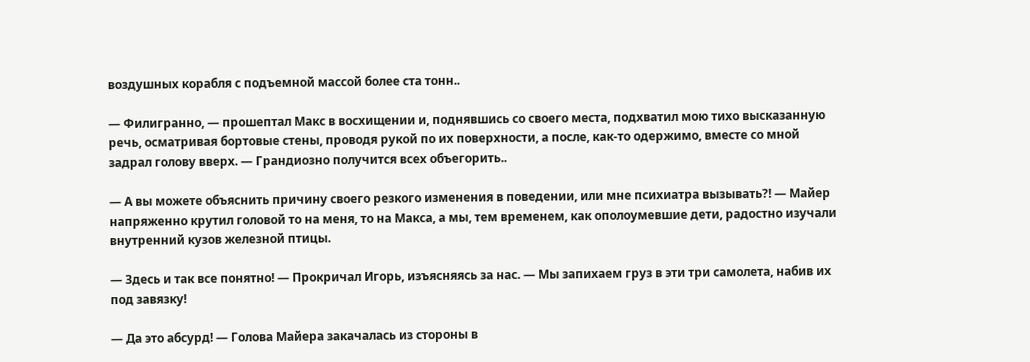воздушных корабля с подъемной массой более ста тонн..

— Филигранно, — прошептал Макс в восхищении и, поднявшись со своего места, подхватил мою тихо высказанную речь, осматривая бортовые стены, проводя рукой по их поверхности, а после, как-то одержимо, вместе со мной задрал голову вверх. — Грандиозно получится всех объегорить..

— А вы можете объяснить причину своего резкого изменения в поведении, или мне психиатра вызывать?! — Майер напряженно крутил головой то на меня, то на Макса, а мы, тем временем, как ополоумевшие дети, радостно изучали внутренний кузов железной птицы.

— Здесь и так все понятно! — Прокричал Игорь, изъясняясь за нас. — Мы запихаем груз в эти три самолета, набив их под завязку!

— Да это абсурд! — Голова Майера закачалась из стороны в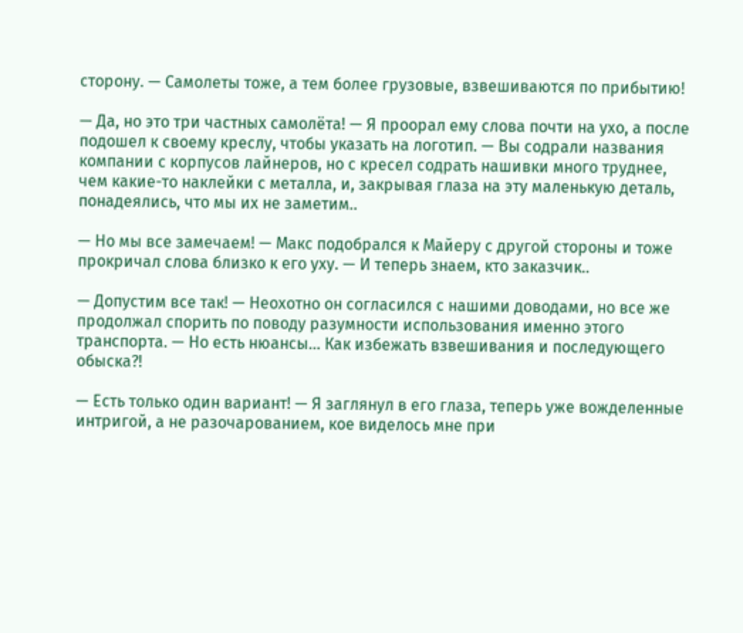сторону. — Самолеты тоже, а тем более грузовые, взвешиваются по прибытию!

— Да, но это три частных самолёта! — Я проорал ему слова почти на ухо, а после подошел к своему креслу, чтобы указать на логотип. — Вы содрали названия компании с корпусов лайнеров, но с кресел содрать нашивки много труднее, чем какие-то наклейки с металла, и, закрывая глаза на эту маленькую деталь, понадеялись, что мы их не заметим..

— Но мы все замечаем! — Макс подобрался к Майеру с другой стороны и тоже прокричал слова близко к его уху. — И теперь знаем, кто заказчик..

— Допустим все так! — Неохотно он согласился с нашими доводами, но все же продолжал спорить по поводу разумности использования именно этого транспорта. — Но есть нюансы… Как избежать взвешивания и последующего обыска?!

— Есть только один вариант! — Я заглянул в его глаза, теперь уже вожделенные интригой, а не разочарованием, кое виделось мне при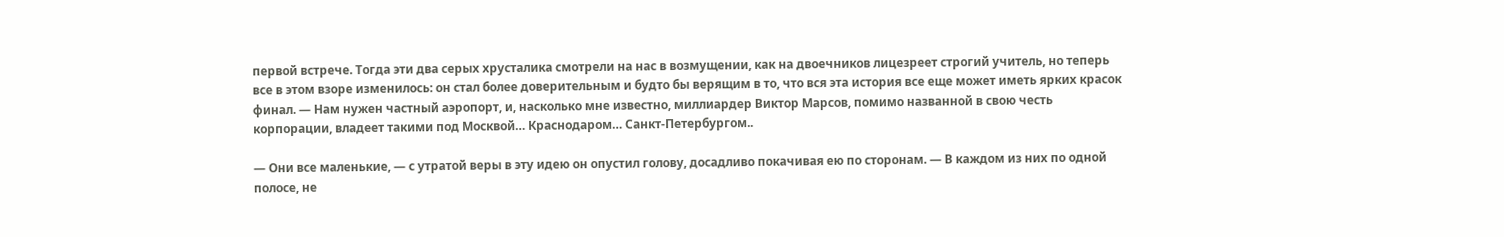первой встрече. Тогда эти два серых хрусталика смотрели на нас в возмущении, как на двоечников лицезреет строгий учитель, но теперь все в этом взоре изменилось: он стал более доверительным и будто бы верящим в то, что вся эта история все еще может иметь ярких красок финал. — Нам нужен частный аэропорт, и, насколько мне известно, миллиардер Виктор Марсов, помимо названной в свою честь корпорации, владеет такими под Москвой… Краснодаром… Санкт-Петербургом..

— Они все маленькие, — с утратой веры в эту идею он опустил голову, досадливо покачивая ею по сторонам. — В каждом из них по одной полосе, не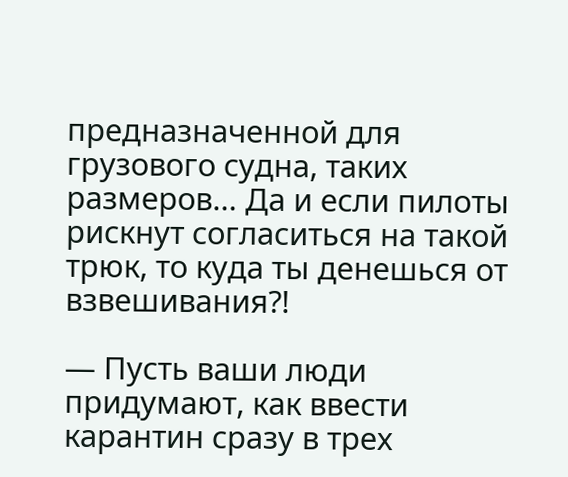предназначенной для грузового судна, таких размеров… Да и если пилоты рискнут согласиться на такой трюк, то куда ты денешься от взвешивания?!

— Пусть ваши люди придумают, как ввести карантин сразу в трех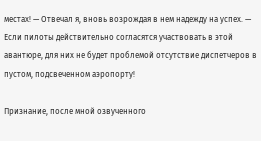местах! — Отвечал я, вновь возрождая в нем надежду на успех. — Если пилоты действительно согласятся участвовать в этой авантюре, для них не будет проблемой отсутствие диспетчеров в пустом, подсвеченном аэропорту!

Признание, после мной озвученного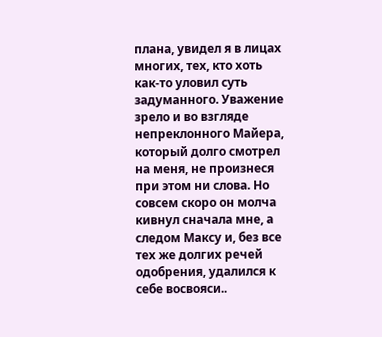плана, увидел я в лицах многих, тех, кто хоть как-то уловил суть задуманного. Уважение зрело и во взгляде непреклонного Майера, который долго смотрел на меня, не произнеся при этом ни слова. Но совсем скоро он молча кивнул сначала мне, а следом Максу и, без все тех же долгих речей одобрения, удалился к себе восвояси..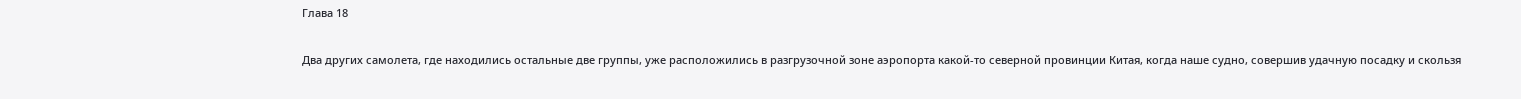Глава 18

Два других самолета, где находились остальные две группы, уже расположились в разгрузочной зоне аэропорта какой-то северной провинции Китая, когда наше судно, совершив удачную посадку и скользя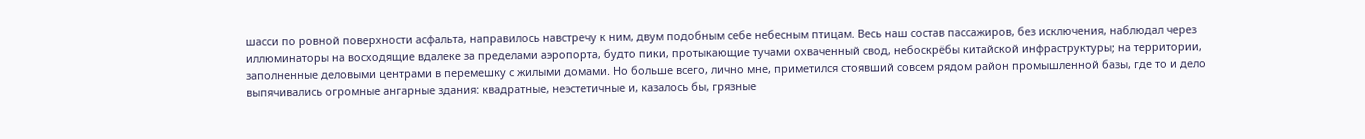шасси по ровной поверхности асфальта, направилось навстречу к ним, двум подобным себе небесным птицам. Весь наш состав пассажиров, без исключения, наблюдал через иллюминаторы на восходящие вдалеке за пределами аэропорта, будто пики, протыкающие тучами охваченный свод, небоскрёбы китайской инфраструктуры; на территории, заполненные деловыми центрами в перемешку с жилыми домами. Но больше всего, лично мне, приметился стоявший совсем рядом район промышленной базы, где то и дело выпячивались огромные ангарные здания: квадратные, неэстетичные и, казалось бы, грязные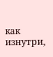как изнутри,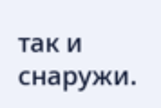так и снаружи.